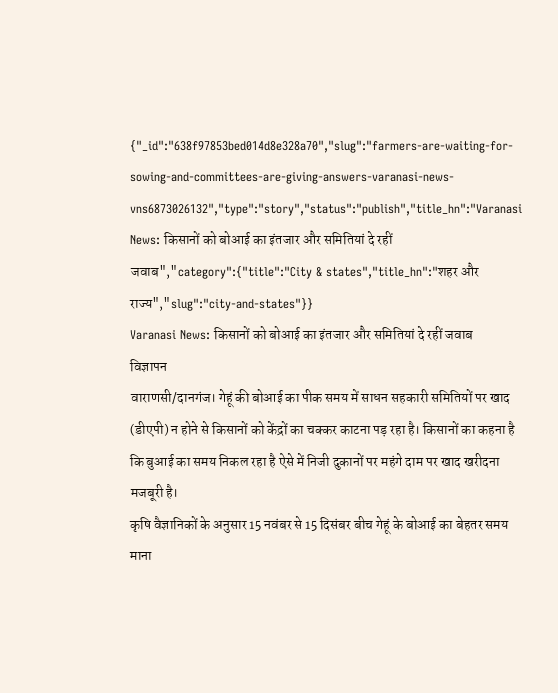{"_id":"638f97853bed014d8e328a70","slug":"farmers-are-waiting-for-sowing-and-committees-are-giving-answers-varanasi-news-vns6873026132","type":"story","status":"publish","title_hn":"Varanasi News: किसानों को बोआई का इंतजार और समितियां दे रहीं जवाब","category":{"title":"City & states","title_hn":"शहर और राज्य","slug":"city-and-states"}}
Varanasi News: किसानों को बोआई का इंतजार और समितियां दे रहीं जवाब
विज्ञापन
वाराणसी/दानगंज। गेहूं की बोआई का पीक समय में साधन सहकारी समितियों पर खाद (डीएपी) न होने से किसानों को केंद्रों का चक्कर काटना पड़ रहा है। किसानों का कहना है कि बुआई का समय निकल रहा है ऐसे में निजी दुकानों पर महंगे दाम पर खाद खरीदना मजबूरी है।
कृषि वैज्ञानिकों के अनुसार 15 नवंबर से 15 दिसंबर बीच गेहूं के बोआई का बेहतर समय माना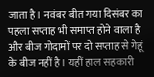जाता है। नवंबर बीत गया दिसंबर का पहला सप्ताह भी समाप्त होने वाला है और बीज गोदामों पर दो सप्ताह से गेहूं के बीज नहीं है। यहीं हाल सहकारी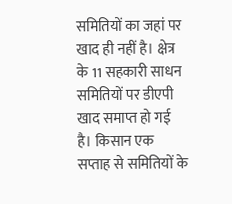समितियों का जहां पर खाद ही नहीं है। क्षेत्र के 11 सहकारी साधन समितियों पर डीएपी खाद समाप्त हो गई है। किसान एक सप्ताह से समितियों के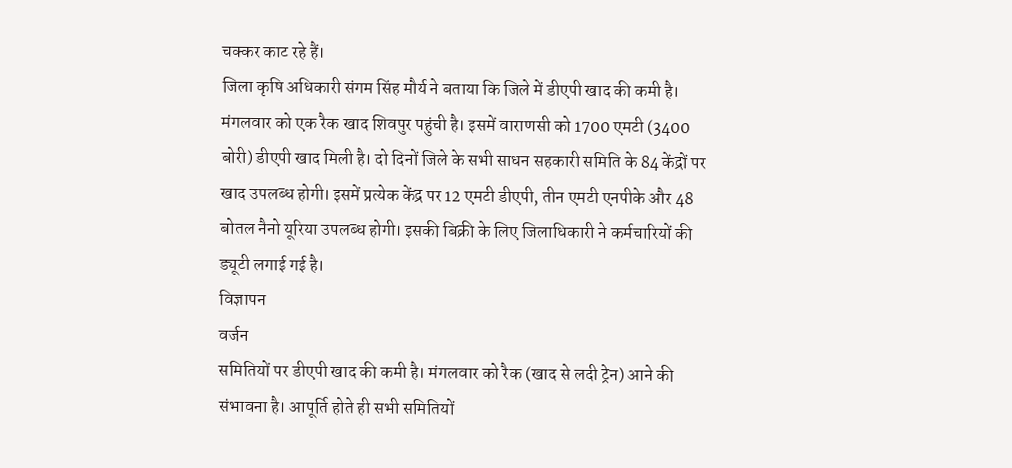चक्कर काट रहे हैं।
जिला कृषि अधिकारी संगम सिंह मौर्य ने बताया कि जिले में डीएपी खाद की कमी है। मंगलवार को एक रैक खाद शिवपुर पहुंची है। इसमें वाराणसी को 1700 एमटी (3400 बोरी) डीएपी खाद मिली है। दो दिनों जिले के सभी साधन सहकारी समिति के 84 केंद्रों पर खाद उपलब्ध होगी। इसमें प्रत्येक केंद्र पर 12 एमटी डीएपी, तीन एमटी एनपीके और 48 बोतल नैनो यूरिया उपलब्ध होगी। इसकी बिक्री के लिए जिलाधिकारी ने कर्मचारियों की ड्यूटी लगाई गई है।
विज्ञापन
वर्जन
समितियों पर डीएपी खाद की कमी है। मंगलवार को रैक (खाद से लदी ट्रेन) आने की संभावना है। आपूर्ति होते ही सभी समितियों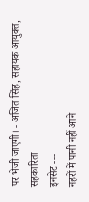पर भेजी जाएगी। - अजित सिंह, सहायक आयुक्त, सहकारिता
इनसेट ---
नहरों में पानी नहीं आने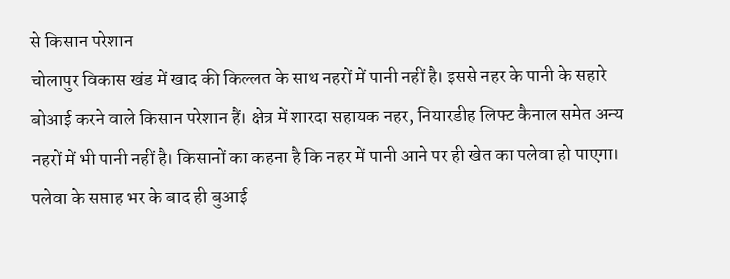से किसान परेशान
चोलापुर विकास खंड में खाद की किल्लत के साथ नहरों में पानी नहीं है। इससे नहर के पानी के सहारे बोआई करने वाले किसान परेशान हैं। क्षेत्र में शारदा सहायक नहर, नियारडीह लिफ्ट कैनाल समेत अन्य नहरों में भी पानी नहीं है। किसानों का कहना है कि नहर में पानी आने पर ही खेत का पलेवा हो पाएगा। पलेवा के सप्ताह भर के बाद ही बुआई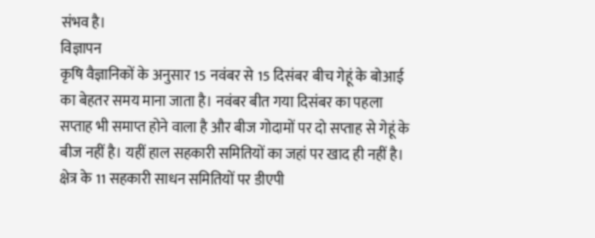संभव है।
विज्ञापन
कृषि वैज्ञानिकों के अनुसार 15 नवंबर से 15 दिसंबर बीच गेहूं के बोआई का बेहतर समय माना जाता है। नवंबर बीत गया दिसंबर का पहला सप्ताह भी समाप्त होने वाला है और बीज गोदामों पर दो सप्ताह से गेहूं के बीज नहीं है। यहीं हाल सहकारी समितियों का जहां पर खाद ही नहीं है। क्षेत्र के 11 सहकारी साधन समितियों पर डीएपी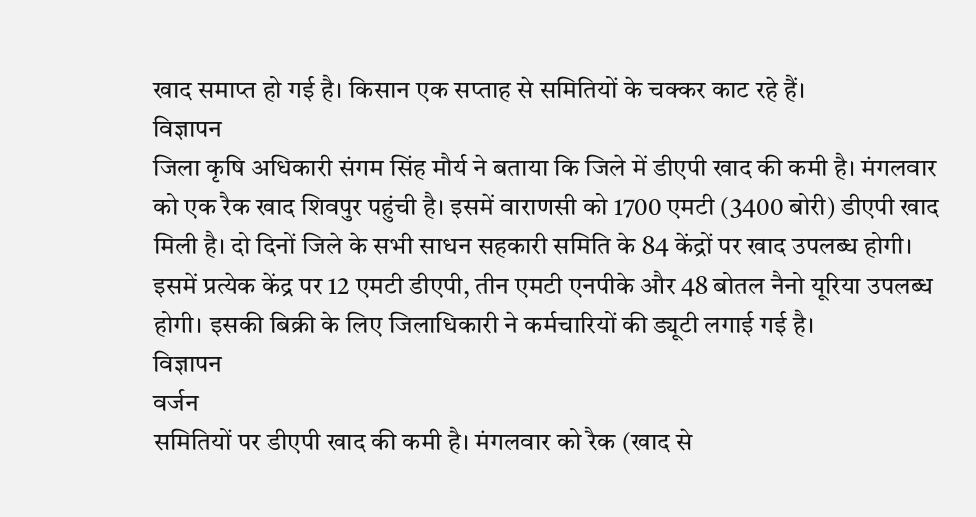खाद समाप्त हो गई है। किसान एक सप्ताह से समितियों के चक्कर काट रहे हैं।
विज्ञापन
जिला कृषि अधिकारी संगम सिंह मौर्य ने बताया कि जिले में डीएपी खाद की कमी है। मंगलवार को एक रैक खाद शिवपुर पहुंची है। इसमें वाराणसी को 1700 एमटी (3400 बोरी) डीएपी खाद मिली है। दो दिनों जिले के सभी साधन सहकारी समिति के 84 केंद्रों पर खाद उपलब्ध होगी। इसमें प्रत्येक केंद्र पर 12 एमटी डीएपी, तीन एमटी एनपीके और 48 बोतल नैनो यूरिया उपलब्ध होगी। इसकी बिक्री के लिए जिलाधिकारी ने कर्मचारियों की ड्यूटी लगाई गई है।
विज्ञापन
वर्जन
समितियों पर डीएपी खाद की कमी है। मंगलवार को रैक (खाद से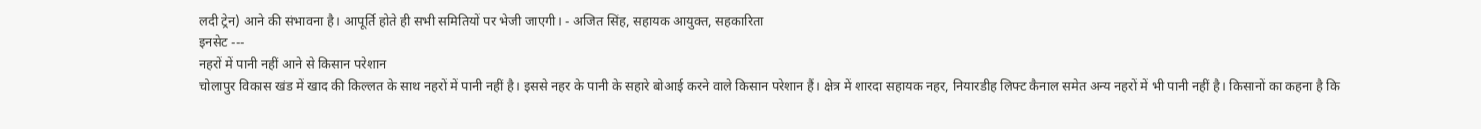लदी ट्रेन) आने की संभावना है। आपूर्ति होते ही सभी समितियों पर भेजी जाएगी। - अजित सिंह, सहायक आयुक्त, सहकारिता
इनसेट ---
नहरों में पानी नहीं आने से किसान परेशान
चोलापुर विकास खंड में खाद की किल्लत के साथ नहरों में पानी नहीं है। इससे नहर के पानी के सहारे बोआई करने वाले किसान परेशान हैं। क्षेत्र में शारदा सहायक नहर, नियारडीह लिफ्ट कैनाल समेत अन्य नहरों में भी पानी नहीं है। किसानों का कहना है कि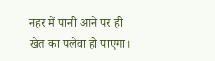नहर में पानी आने पर ही खेत का पलेवा हो पाएगा।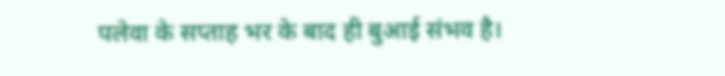पलेवा के सप्ताह भर के बाद ही बुआई संभव है।